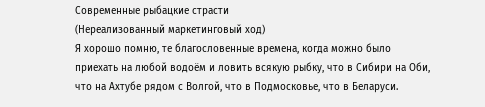Современные рыбацкие страсти
(Нереализованный маркетинговый ход)
Я хорошо помню, те благословенные времена, когда можно было приехать на любой водоём и ловить всякую рыбку, что в Сибири на Оби, что на Ахтубе рядом с Волгой, что в Подмосковье, что в Беларуси.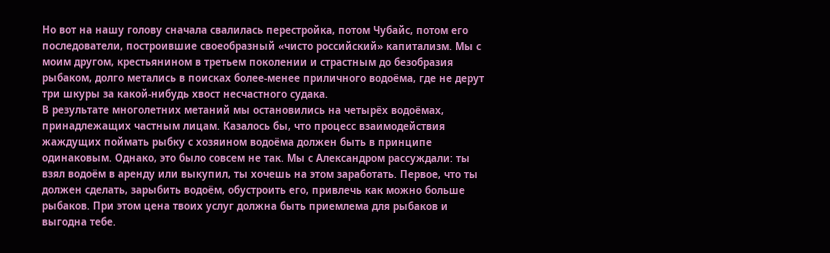Но вот на нашу голову сначала свалилась перестройка, потом Чубайс, потом его последователи, построившие своеобразный «чисто российский» капитализм. Мы с моим другом, крестьянином в третьем поколении и страстным до безобразия рыбаком, долго метались в поисках более-менее приличного водоёма, где не дерут три шкуры за какой-нибудь хвост несчастного судака.
В результате многолетних метаний мы остановились на четырёх водоёмах, принадлежащих частным лицам. Казалось бы, что процесс взаимодействия жаждущих поймать рыбку с хозяином водоёма должен быть в принципе одинаковым. Однако, это было совсем не так. Мы с Александром рассуждали: ты взял водоём в аренду или выкупил, ты хочешь на этом заработать. Первое, что ты должен сделать, зарыбить водоём, обустроить его, привлечь как можно больше рыбаков. При этом цена твоих услуг должна быть приемлема для рыбаков и выгодна тебе.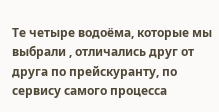Те четыре водоёма, которые мы выбрали , отличались друг от друга по прейскуранту, по сервису самого процесса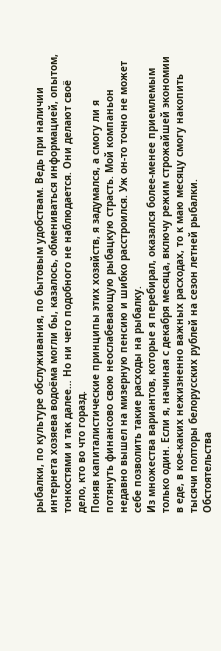рыбалки, по культуре обслуживания, по бытовым удобствам. Ведь при наличии интернета хозяева водоёма могли бы, казалось, обмениваться информацией, опытом, тонкостями и так далее… Но ни чего подобного не наблюдается. Они делают своё дело, кто во что горазд.
Поняв капиталистические принципы этих хозяйств, я задумался, а смогу ли я потянуть финансово свою неослабевающую рыбацкую страсть. Мой компаньон недавно вышел на мизерную пенсию и шибко расстроился. Уж он-то точно не может себе позволить такие расходы на рыбалку.
Из множества вариантов, которые я перебирал, оказался более-менее приемлемым только один. Если я, начиная с декабря месяца, включу режим строжайшей экономии в еде, в кое-каких нежизненно важных расходах, то к маю месяцу смогу накопить тысячи полторы белорусских рублей на сезон летней рыбалки.
Обстоятельства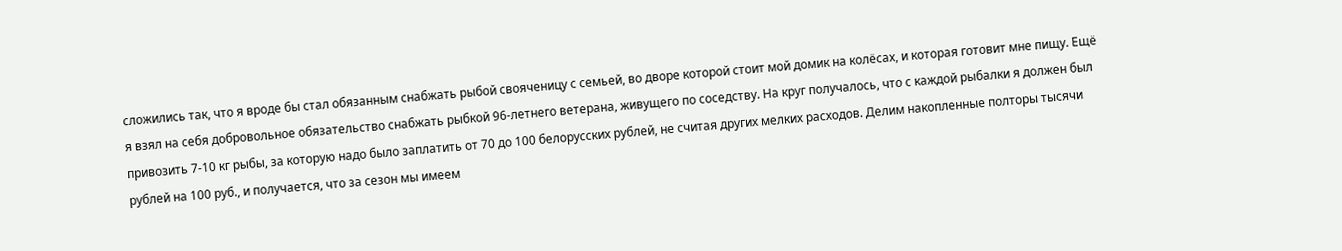сложились так, что я вроде бы стал обязанным снабжать рыбой свояченицу с семьей, во дворе которой стоит мой домик на колёсах, и которая готовит мне пищу. Ещё я взял на себя добровольное обязательство снабжать рыбкой 96-летнего ветерана, живущего по соседству. На круг получалось, что с каждой рыбалки я должен был привозить 7-10 кг рыбы, за которую надо было заплатить от 70 до 100 белорусских рублей, не считая других мелких расходов. Делим накопленные полторы тысячи рублей на 100 руб., и получается, что за сезон мы имеем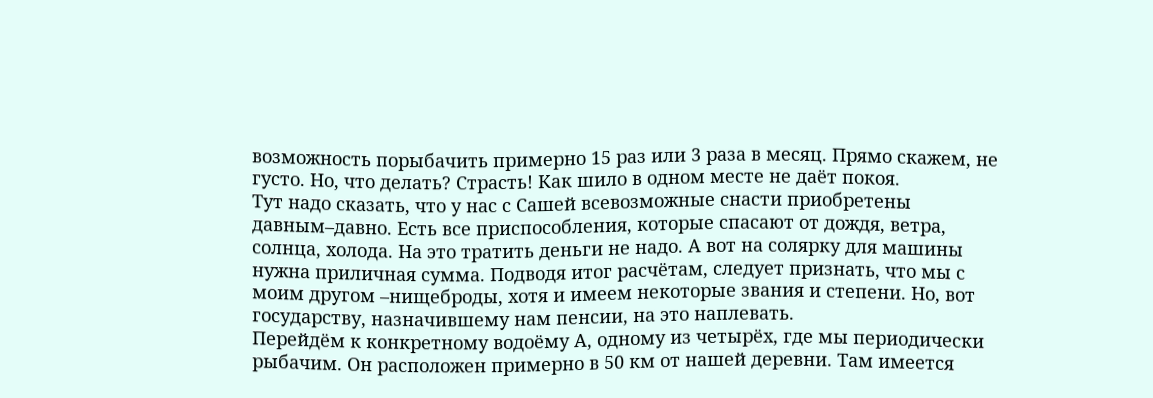возможность порыбачить примерно 15 раз или 3 раза в месяц. Прямо скажем, не густо. Но, что делать? Страсть! Как шило в одном месте не даёт покоя.
Тут надо сказать, что у нас с Сашей всевозможные снасти приобретены давным–давно. Есть все приспособления, которые спасают от дождя, ветра, солнца, холода. На это тратить деньги не надо. А вот на солярку для машины нужна приличная сумма. Подводя итог расчётам, следует признать, что мы с моим другом –нищеброды, хотя и имеем некоторые звания и степени. Но, вот государству, назначившему нам пенсии, на это наплевать.
Перейдём к конкретному водоёму А, одному из четырёх, где мы периодически рыбачим. Он расположен примерно в 50 км от нашей деревни. Там имеется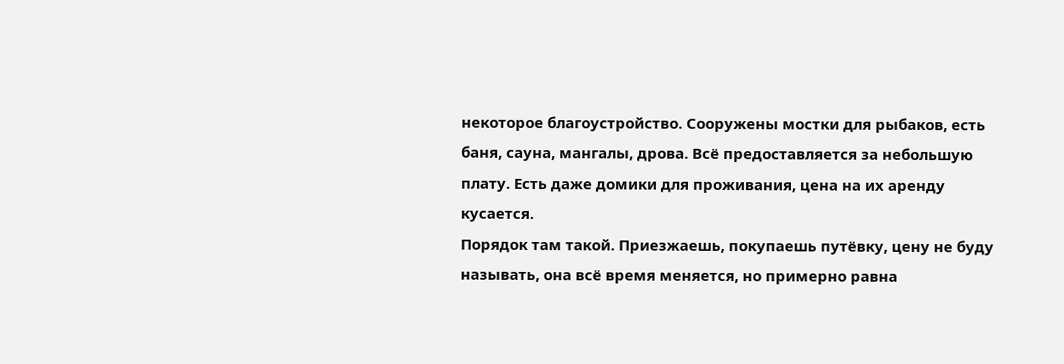некоторое благоустройство. Сооружены мостки для рыбаков, есть баня, сауна, мангалы, дрова. Всё предоставляется за небольшую плату. Есть даже домики для проживания, цена на их аренду кусается.
Порядок там такой. Приезжаешь, покупаешь путёвку, цену не буду называть, она всё время меняется, но примерно равна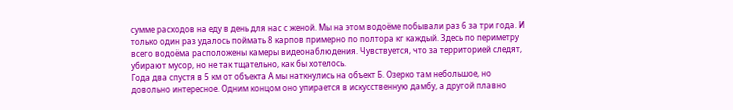сумме расходов на еду в день для нас с женой. Мы на этом водоёме побывали раз 6 за три года. И только один раз удалось поймать 8 карпов примерно по полтора кг каждый. Здесь по периметру всего водоёма расположены камеры видеонаблюдения. Чувствуется, что за территорией следят, убирают мусор, но не так тщательно, как бы хотелось.
Года два спустя в 5 км от объекта А мы наткнулись на объект Б. Озерко там небольшое, но довольно интересное. Одним концом оно упирается в искусственную дамбу, а другой плавно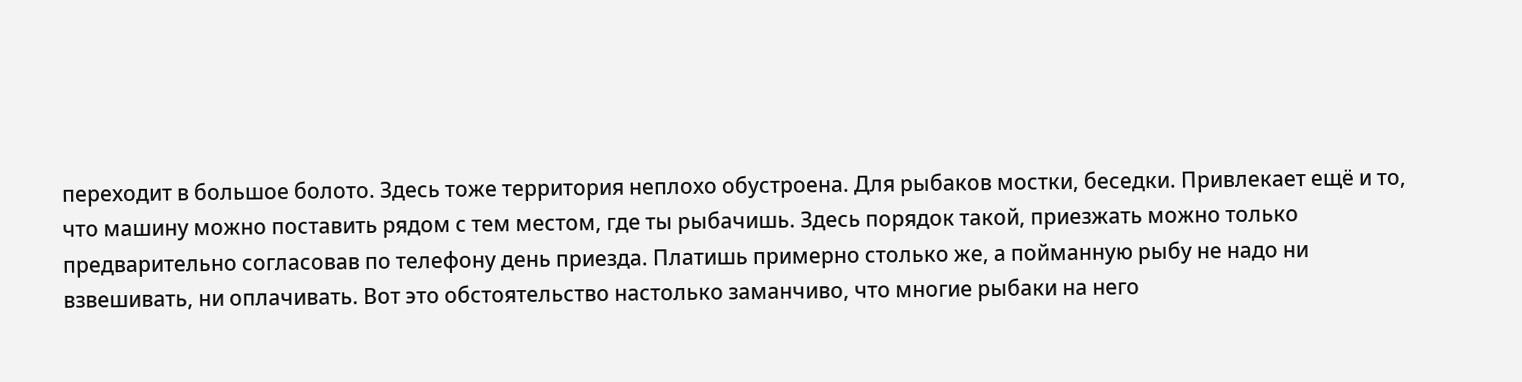переходит в большое болото. Здесь тоже территория неплохо обустроена. Для рыбаков мостки, беседки. Привлекает ещё и то, что машину можно поставить рядом с тем местом, где ты рыбачишь. Здесь порядок такой, приезжать можно только предварительно согласовав по телефону день приезда. Платишь примерно столько же, а пойманную рыбу не надо ни взвешивать, ни оплачивать. Вот это обстоятельство настолько заманчиво, что многие рыбаки на него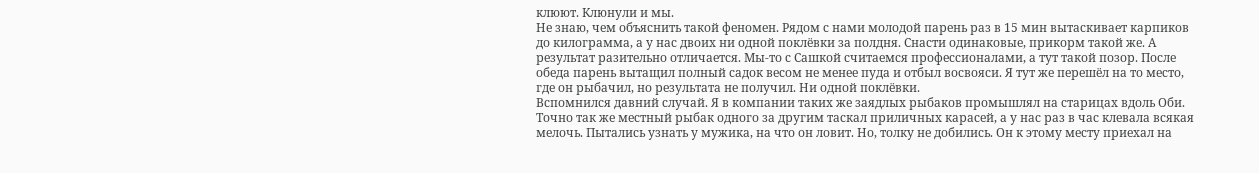клюют. Клюнули и мы.
Не знаю, чем объяснить такой феномен. Рядом с нами молодой парень раз в 15 мин вытаскивает карпиков до килограмма, а у нас двоих ни одной поклёвки за полдня. Снасти одинаковые, прикорм такой же. А результат разительно отличается. Мы-то с Сашкой считаемся профессионалами, а тут такой позор. После обеда парень вытащил полный садок весом не менее пуда и отбыл восвояси. Я тут же перешёл на то место, где он рыбачил, но результата не получил. Ни одной поклёвки.
Вспомнился давний случай. Я в компании таких же заядлых рыбаков промышлял на старицах вдоль Оби. Точно так же местный рыбак одного за другим таскал приличных карасей, а у нас раз в час клевала всякая мелочь. Пытались узнать у мужика, на что он ловит. Но, толку не добились. Он к этому месту приехал на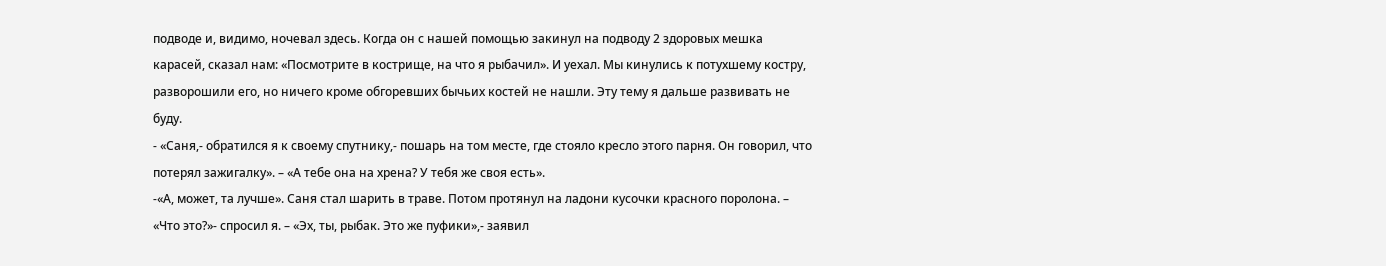подводе и, видимо, ночевал здесь. Когда он с нашей помощью закинул на подводу 2 здоровых мешка карасей, сказал нам: «Посмотрите в кострище, на что я рыбачил». И уехал. Мы кинулись к потухшему костру, разворошили его, но ничего кроме обгоревших бычьих костей не нашли. Эту тему я дальше развивать не буду.
- «Саня,- обратился я к своему спутнику,- пошарь на том месте, где стояло кресло этого парня. Он говорил, что потерял зажигалку». – «А тебе она на хрена? У тебя же своя есть».
-«А, может, та лучше». Саня стал шарить в траве. Потом протянул на ладони кусочки красного поролона. – «Что это?»- спросил я. – «Эх, ты, рыбак. Это же пуфики»,- заявил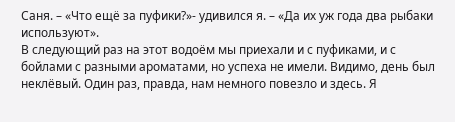Саня. – «Что ещё за пуфики?»- удивился я. – «Да их уж года два рыбаки используют».
В следующий раз на этот водоём мы приехали и с пуфиками, и с бойлами с разными ароматами, но успеха не имели. Видимо, день был неклёвый. Один раз, правда, нам немного повезло и здесь. Я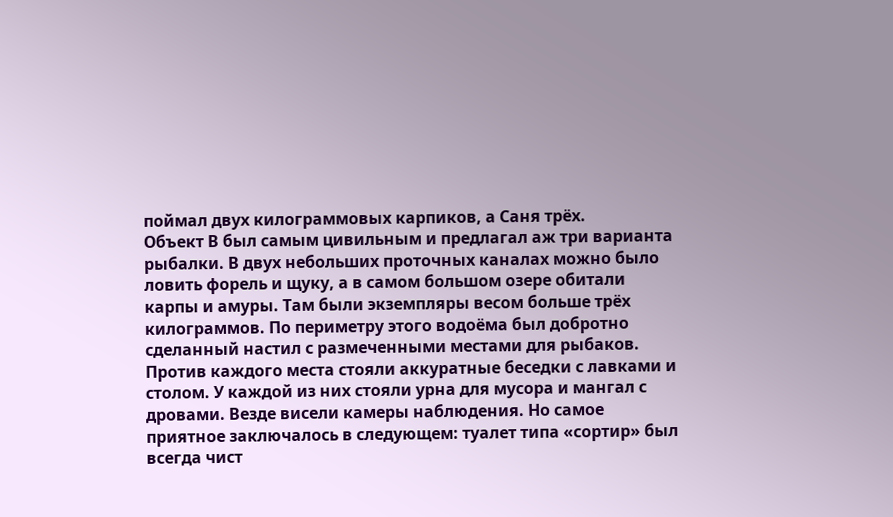поймал двух килограммовых карпиков, а Саня трёх.
Объект В был самым цивильным и предлагал аж три варианта рыбалки. В двух небольших проточных каналах можно было ловить форель и щуку, а в самом большом озере обитали карпы и амуры. Там были экземпляры весом больше трёх килограммов. По периметру этого водоёма был добротно сделанный настил с размеченными местами для рыбаков. Против каждого места стояли аккуратные беседки с лавками и столом. У каждой из них стояли урна для мусора и мангал с дровами. Везде висели камеры наблюдения. Но самое приятное заключалось в следующем: туалет типа «сортир» был всегда чист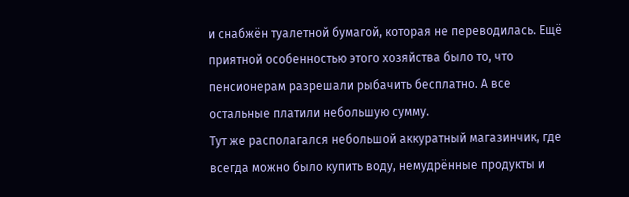и снабжён туалетной бумагой, которая не переводилась. Ещё приятной особенностью этого хозяйства было то, что пенсионерам разрешали рыбачить бесплатно. А все остальные платили небольшую сумму.
Тут же располагался небольшой аккуратный магазинчик, где всегда можно было купить воду, немудрённые продукты и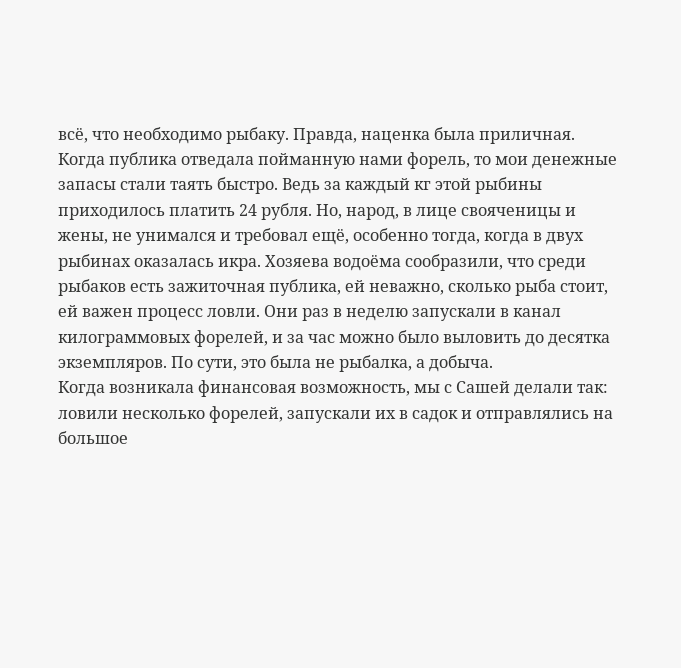всё, что необходимо рыбаку. Правда, наценка была приличная.
Когда публика отведала пойманную нами форель, то мои денежные запасы стали таять быстро. Ведь за каждый кг этой рыбины приходилось платить 24 рубля. Но, народ, в лице свояченицы и жены, не унимался и требовал ещё, особенно тогда, когда в двух рыбинах оказалась икра. Хозяева водоёма сообразили, что среди рыбаков есть зажиточная публика, ей неважно, сколько рыба стоит, ей важен процесс ловли. Они раз в неделю запускали в канал килограммовых форелей, и за час можно было выловить до десятка экземпляров. По сути, это была не рыбалка, а добыча.
Когда возникала финансовая возможность, мы с Сашей делали так: ловили несколько форелей, запускали их в садок и отправлялись на большое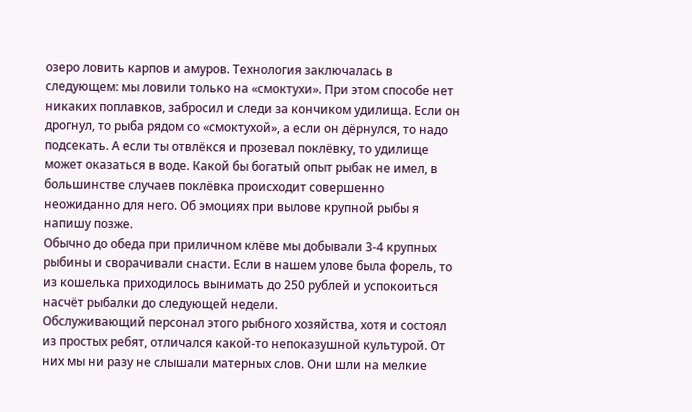озеро ловить карпов и амуров. Технология заключалась в следующем: мы ловили только на «смоктухи». При этом способе нет никаких поплавков, забросил и следи за кончиком удилища. Если он дрогнул, то рыба рядом со «смоктухой», а если он дёрнулся, то надо подсекать. А если ты отвлёкся и прозевал поклёвку, то удилище может оказаться в воде. Какой бы богатый опыт рыбак не имел, в большинстве случаев поклёвка происходит совершенно неожиданно для него. Об эмоциях при вылове крупной рыбы я напишу позже.
Обычно до обеда при приличном клёве мы добывали 3-4 крупных рыбины и сворачивали снасти. Если в нашем улове была форель, то из кошелька приходилось вынимать до 250 рублей и успокоиться насчёт рыбалки до следующей недели.
Обслуживающий персонал этого рыбного хозяйства, хотя и состоял из простых ребят, отличался какой-то непоказушной культурой. От них мы ни разу не слышали матерных слов. Они шли на мелкие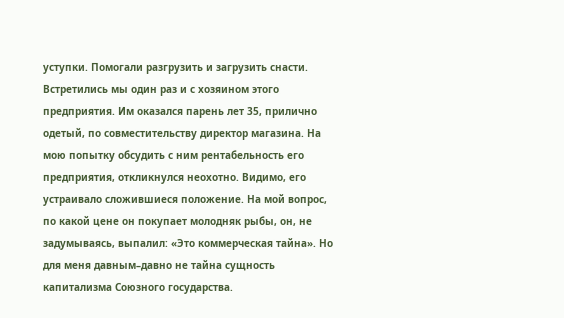уступки. Помогали разгрузить и загрузить снасти. Встретились мы один раз и с хозяином этого предприятия. Им оказался парень лет 35, прилично одетый, по совместительству директор магазина. На мою попытку обсудить с ним рентабельность его предприятия, откликнулся неохотно. Видимо, его устраивало сложившиеся положение. На мой вопрос, по какой цене он покупает молодняк рыбы, он, не задумываясь, выпалил: «Это коммерческая тайна». Но для меня давным–давно не тайна сущность капитализма Союзного государства.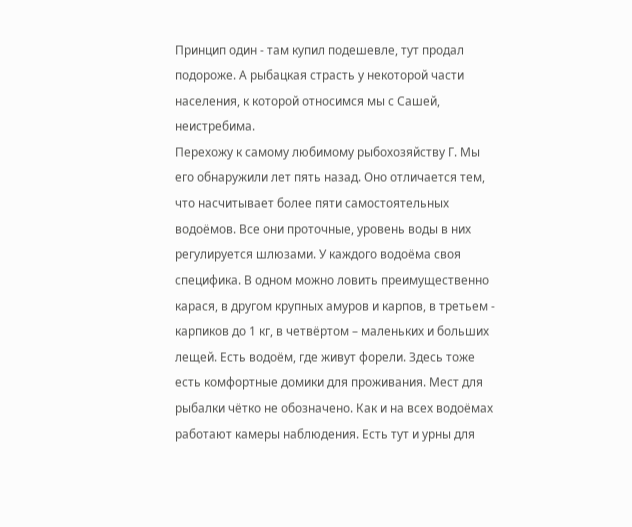Принцип один - там купил подешевле, тут продал подороже. А рыбацкая страсть у некоторой части населения, к которой относимся мы с Сашей, неистребима.
Перехожу к самому любимому рыбохозяйству Г. Мы его обнаружили лет пять назад. Оно отличается тем, что насчитывает более пяти самостоятельных водоёмов. Все они проточные, уровень воды в них регулируется шлюзами. У каждого водоёма своя специфика. В одном можно ловить преимущественно карася, в другом крупных амуров и карпов, в третьем - карпиков до 1 кг, в четвёртом – маленьких и больших лещей. Есть водоём, где живут форели. Здесь тоже есть комфортные домики для проживания. Мест для рыбалки чётко не обозначено. Как и на всех водоёмах работают камеры наблюдения. Есть тут и урны для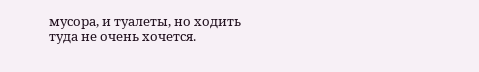мусора, и туалеты, но ходить туда не очень хочется.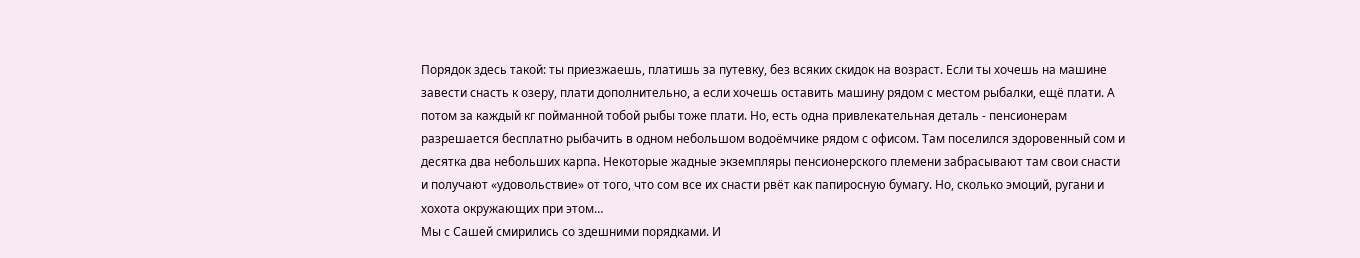Порядок здесь такой: ты приезжаешь, платишь за путевку, без всяких скидок на возраст. Если ты хочешь на машине завести снасть к озеру, плати дополнительно, а если хочешь оставить машину рядом с местом рыбалки, ещё плати. А потом за каждый кг пойманной тобой рыбы тоже плати. Но, есть одна привлекательная деталь - пенсионерам разрешается бесплатно рыбачить в одном небольшом водоёмчике рядом с офисом. Там поселился здоровенный сом и десятка два небольших карпа. Некоторые жадные экземпляры пенсионерского племени забрасывают там свои снасти и получают «удовольствие» от того, что сом все их снасти рвёт как папиросную бумагу. Но, сколько эмоций, ругани и хохота окружающих при этом…
Мы с Сашей смирились со здешними порядками. И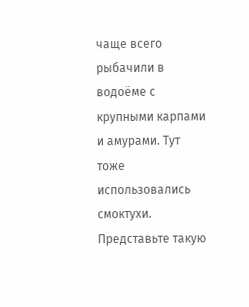чаще всего рыбачили в водоёме с крупными карпами и амурами. Тут тоже использовались смоктухи. Представьте такую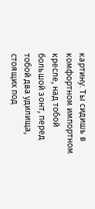картину. Ты сидишь в комфортном импортном кресле, над тобой большой зонт, перед тобой два удилища, стоящих под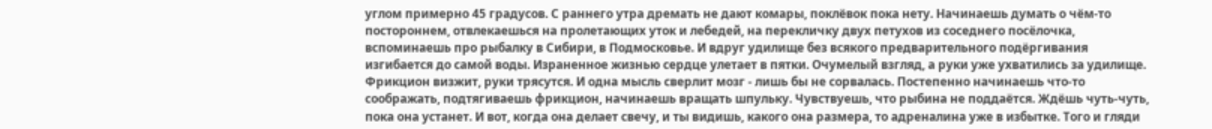углом примерно 45 градусов. С раннего утра дремать не дают комары, поклёвок пока нету. Начинаешь думать о чём-то постороннем, отвлекаешься на пролетающих уток и лебедей, на перекличку двух петухов из соседнего посёлочка, вспоминаешь про рыбалку в Сибири, в Подмосковье. И вдруг удилище без всякого предварительного подёргивания изгибается до самой воды. Израненное жизнью сердце улетает в пятки. Очумелый взгляд, а руки уже ухватились за удилище. Фрикцион визжит, руки трясутся. И одна мысль сверлит мозг - лишь бы не сорвалась. Постепенно начинаешь что-то соображать, подтягиваешь фрикцион, начинаешь вращать шпульку. Чувствуешь, что рыбина не поддаётся. Ждёшь чуть-чуть, пока она устанет. И вот, когда она делает свечу, и ты видишь, какого она размера, то адреналина уже в избытке. Того и гляди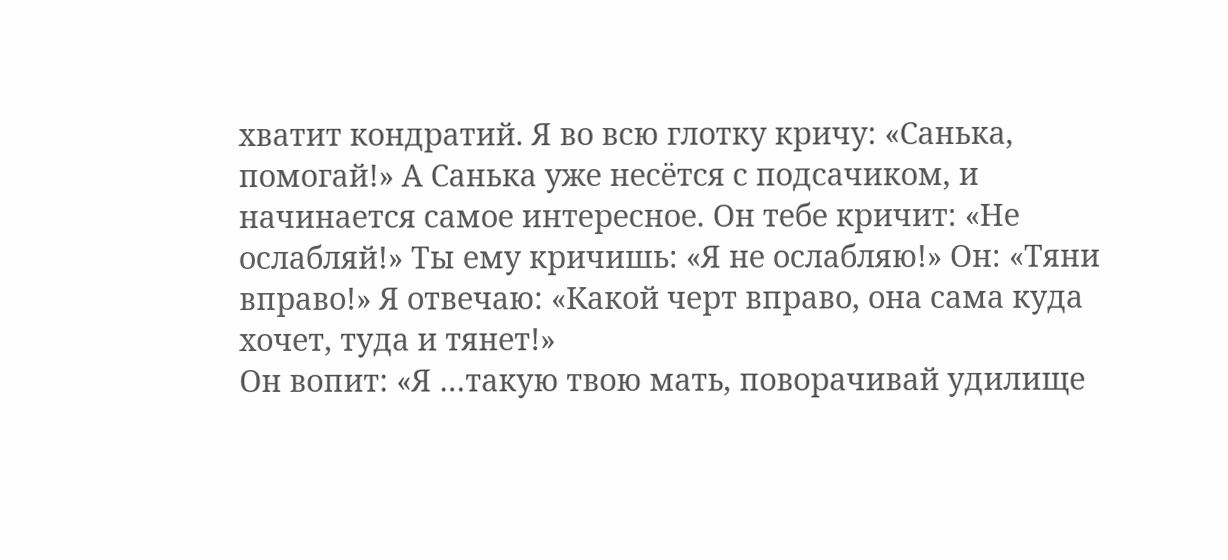хватит кондратий. Я во всю глотку кричу: «Санька, помогай!» А Санька уже несётся с подсачиком, и начинается самое интересное. Он тебе кричит: «Не ослабляй!» Ты ему кричишь: «Я не ослабляю!» Он: «Тяни вправо!» Я отвечаю: «Какой черт вправо, она сама куда хочет, туда и тянет!»
Он вопит: «Я …такую твою мать, поворачивай удилище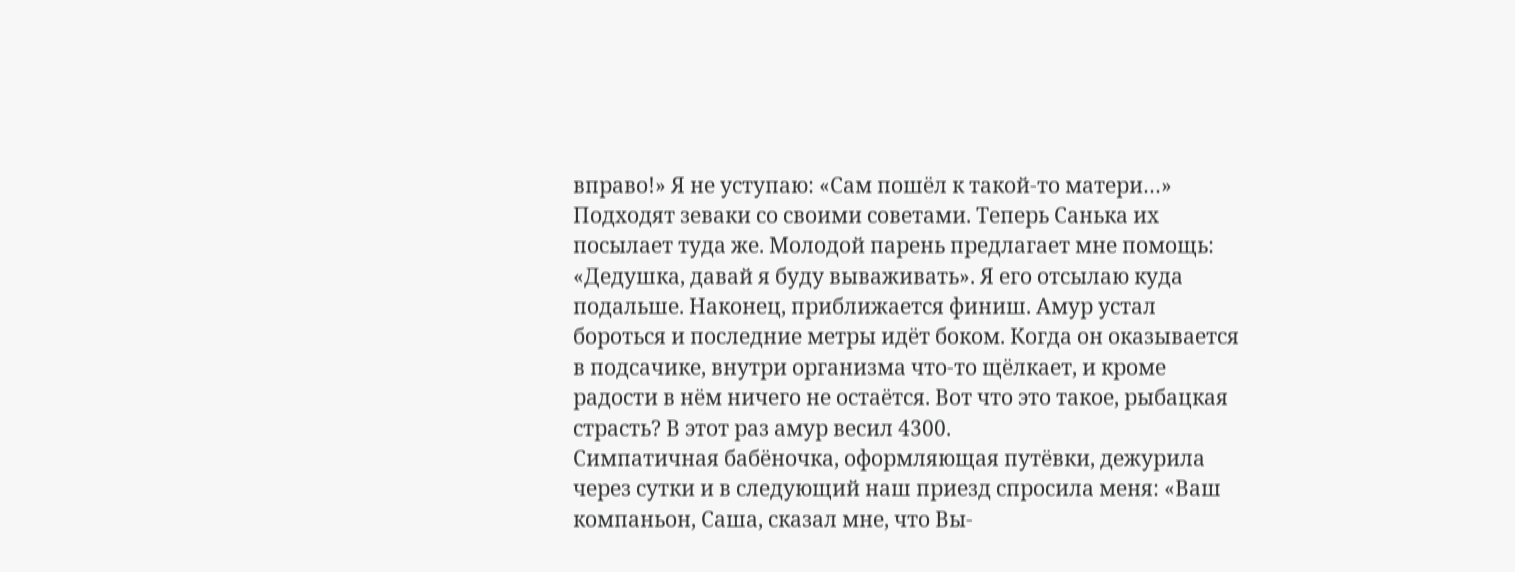вправо!» Я не уступаю: «Сам пошёл к такой-то матери…» Подходят зеваки со своими советами. Теперь Санька их посылает туда же. Молодой парень предлагает мне помощь: «Дедушка, давай я буду вываживать». Я его отсылаю куда подальше. Наконец, приближается финиш. Амур устал бороться и последние метры идёт боком. Когда он оказывается в подсачике, внутри организма что-то щёлкает, и кроме радости в нём ничего не остаётся. Вот что это такое, рыбацкая страсть? В этот раз амур весил 4300.
Симпатичная бабёночка, оформляющая путёвки, дежурила через сутки и в следующий наш приезд спросила меня: «Ваш компаньон, Саша, сказал мне, что Вы-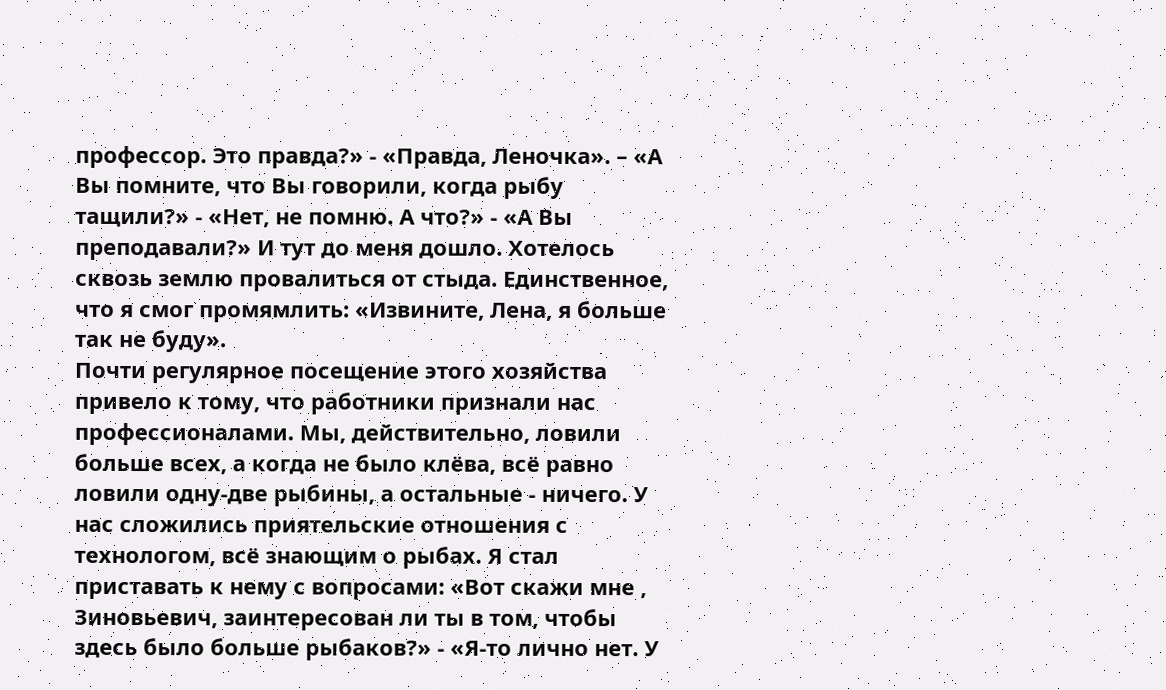профессор. Это правда?» - «Правда, Леночка». – «А Вы помните, что Вы говорили, когда рыбу тащили?» - «Нет, не помню. А что?» - «А Вы преподавали?» И тут до меня дошло. Хотелось сквозь землю провалиться от стыда. Единственное, что я смог промямлить: «Извините, Лена, я больше так не буду».
Почти регулярное посещение этого хозяйства привело к тому, что работники признали нас профессионалами. Мы, действительно, ловили больше всех, а когда не было клёва, всё равно ловили одну-две рыбины, а остальные - ничего. У нас сложились приятельские отношения с технологом, всё знающим о рыбах. Я стал приставать к нему с вопросами: «Вот скажи мне , Зиновьевич, заинтересован ли ты в том, чтобы здесь было больше рыбаков?» - «Я-то лично нет. У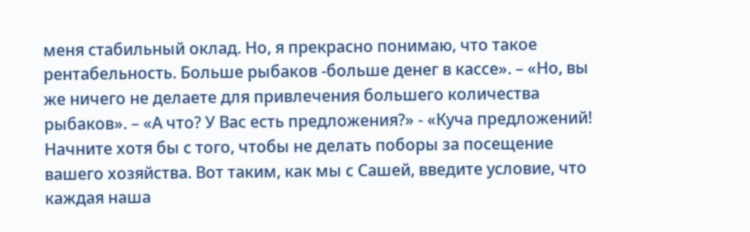меня стабильный оклад. Но, я прекрасно понимаю, что такое рентабельность. Больше рыбаков -больше денег в кассе». – «Но, вы же ничего не делаете для привлечения большего количества рыбаков». – «А что? У Вас есть предложения?» - «Куча предложений! Начните хотя бы с того, чтобы не делать поборы за посещение вашего хозяйства. Вот таким, как мы с Сашей, введите условие, что каждая наша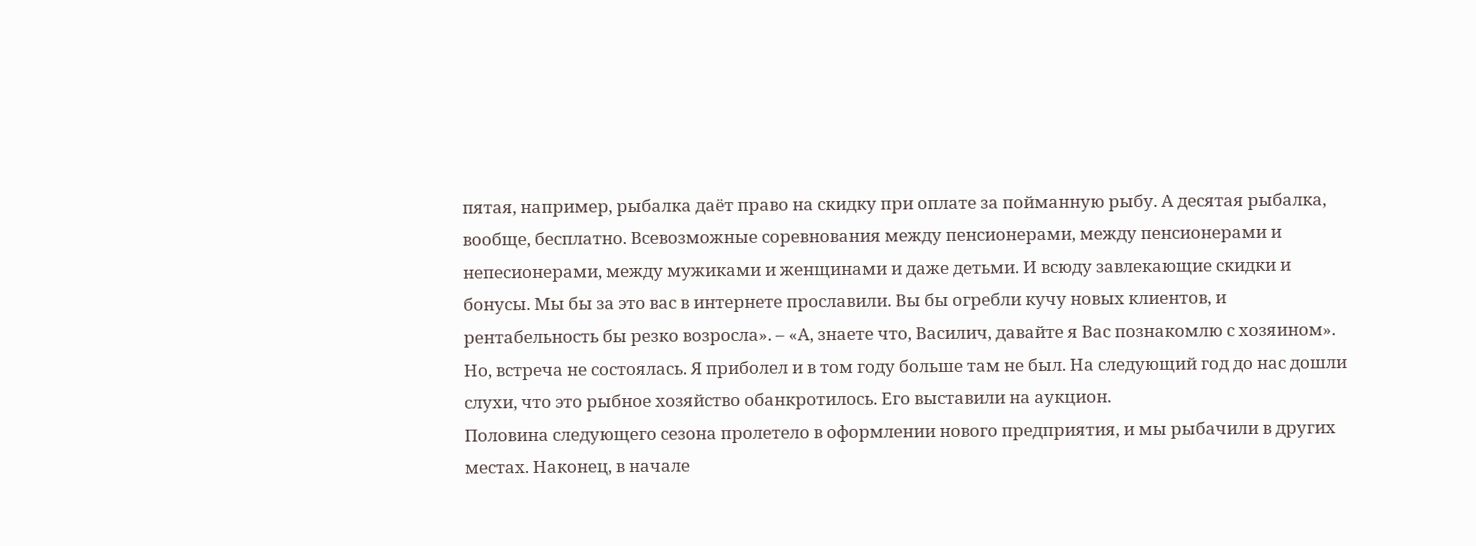пятая, например, рыбалка даёт право на скидку при оплате за пойманную рыбу. А десятая рыбалка, вообще, бесплатно. Всевозможные соревнования между пенсионерами, между пенсионерами и непесионерами, между мужиками и женщинами и даже детьми. И всюду завлекающие скидки и бонусы. Мы бы за это вас в интернете прославили. Вы бы огребли кучу новых клиентов, и рентабельность бы резко возросла». – «А, знаете что, Василич, давайте я Вас познакомлю с хозяином». Но, встреча не состоялась. Я приболел и в том году больше там не был. На следующий год до нас дошли слухи, что это рыбное хозяйство обанкротилось. Его выставили на аукцион.
Половина следующего сезона пролетело в оформлении нового предприятия, и мы рыбачили в других местах. Наконец, в начале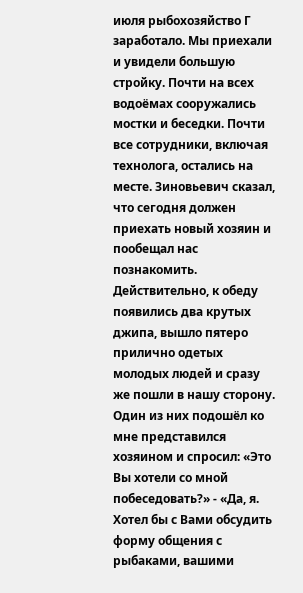июля рыбохозяйство Г заработало. Мы приехали и увидели большую стройку. Почти на всех водоёмах сооружались мостки и беседки. Почти все сотрудники, включая технолога, остались на месте. Зиновьевич сказал, что сегодня должен приехать новый хозяин и пообещал нас познакомить. Действительно, к обеду появились два крутых джипа, вышло пятеро прилично одетых молодых людей и сразу же пошли в нашу сторону. Один из них подошёл ко мне представился хозяином и спросил: «Это Вы хотели со мной побеседовать?» - «Да, я. Хотел бы с Вами обсудить форму общения с рыбаками, вашими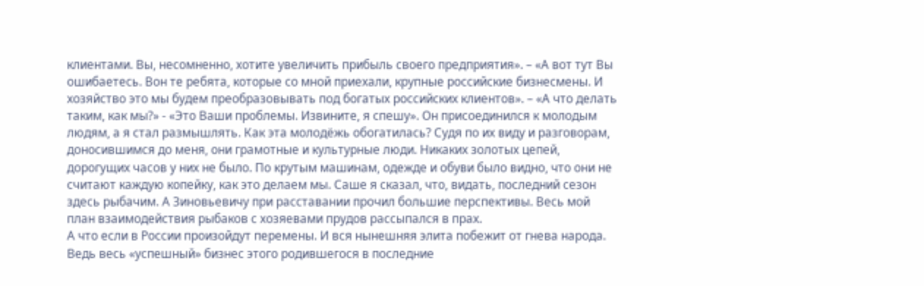клиентами. Вы, несомненно, хотите увеличить прибыль своего предприятия». – «А вот тут Вы ошибаетесь. Вон те ребята, которые со мной приехали, крупные российские бизнесмены. И хозяйство это мы будем преобразовывать под богатых российских клиентов». – «А что делать таким, как мы?» - «Это Ваши проблемы. Извините, я спешу». Он присоединился к молодым людям, а я стал размышлять. Как эта молодёжь обогатилась? Судя по их виду и разговорам, доносившимся до меня, они грамотные и культурные люди. Никаких золотых цепей, дорогущих часов у них не было. По крутым машинам, одежде и обуви было видно, что они не считают каждую копейку, как это делаем мы. Саше я сказал, что, видать, последний сезон здесь рыбачим. А Зиновьевичу при расставании прочил большие перспективы. Весь мой план взаимодействия рыбаков с хозяевами прудов рассыпался в прах.
А что если в России произойдут перемены. И вся нынешняя элита побежит от гнева народа. Ведь весь «успешный» бизнес этого родившегося в последние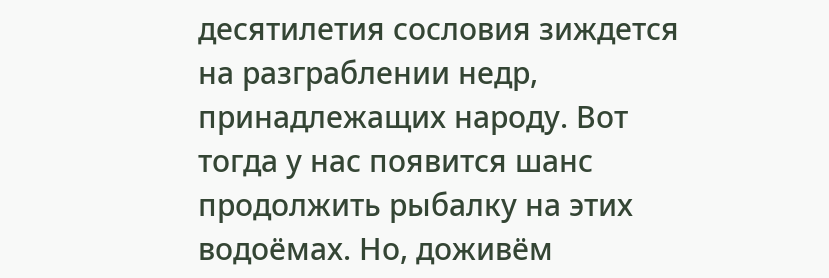десятилетия сословия зиждется на разграблении недр, принадлежащих народу. Вот тогда у нас появится шанс продолжить рыбалку на этих водоёмах. Но, доживём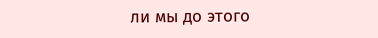ли мы до этого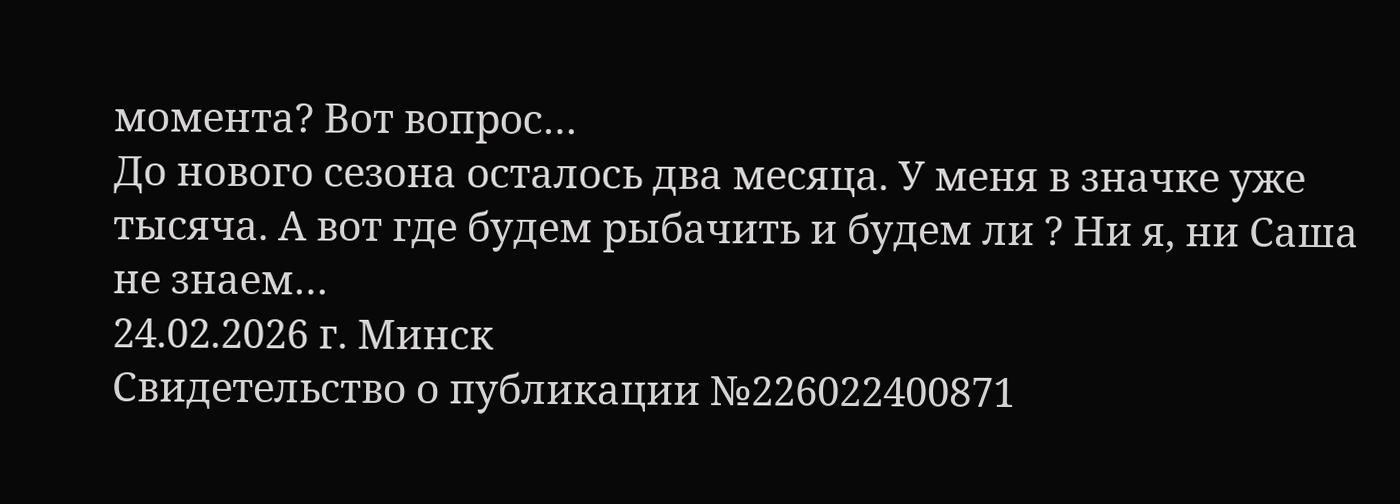момента? Вот вопрос…
До нового сезона осталось два месяца. У меня в значке уже тысяча. А вот где будем рыбачить и будем ли ? Ни я, ни Саша не знаем…
24.02.2026 г. Минск
Свидетельство о публикации №226022400871